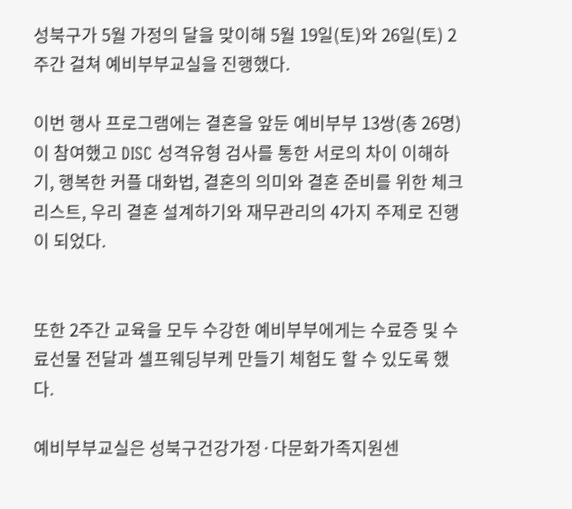성북구가 5월 가정의 달을 맞이해 5월 19일(토)와 26일(토) 2주간 걸쳐 예비부부교실을 진행했다.

이번 행사 프로그램에는 결혼을 앞둔 예비부부 13쌍(총 26명)이 참여했고 DISC 성격유형 검사를 통한 서로의 차이 이해하기, 행복한 커플 대화법, 결혼의 의미와 결혼 준비를 위한 체크리스트, 우리 결혼 설계하기와 재무관리의 4가지 주제로 진행이 되었다.


또한 2주간 교육을 모두 수강한 예비부부에게는 수료증 및 수료선물 전달과 셀프웨딩부케 만들기 체험도 할 수 있도록 했다.

예비부부교실은 성북구건강가정·다문화가족지원센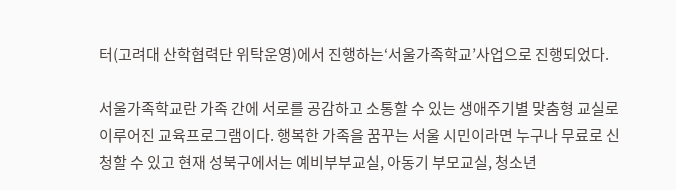터(고려대 산학협력단 위탁운영)에서 진행하는‘서울가족학교’사업으로 진행되었다.

서울가족학교란 가족 간에 서로를 공감하고 소통할 수 있는 생애주기별 맞춤형 교실로 이루어진 교육프로그램이다. 행복한 가족을 꿈꾸는 서울 시민이라면 누구나 무료로 신청할 수 있고 현재 성북구에서는 예비부부교실, 아동기 부모교실, 청소년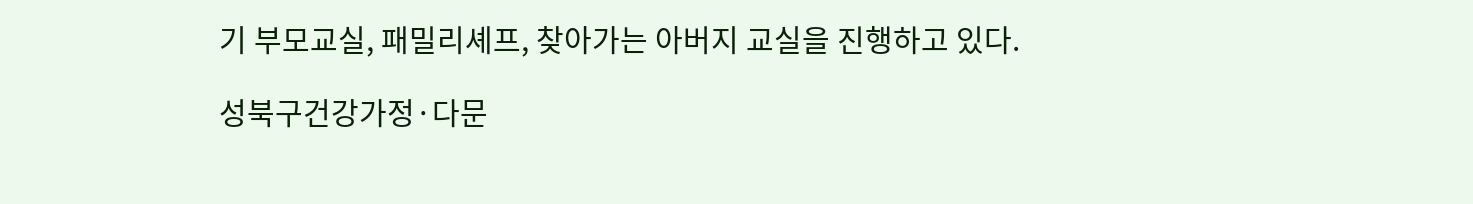기 부모교실, 패밀리셰프, 찾아가는 아버지 교실을 진행하고 있다.

성북구건강가정·다문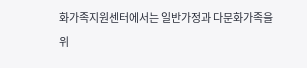화가족지원센터에서는 일반가정과 다문화가족을 위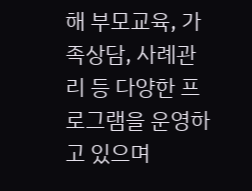해 부모교육, 가족상담, 사례관리 등 다양한 프로그램을 운영하고 있으며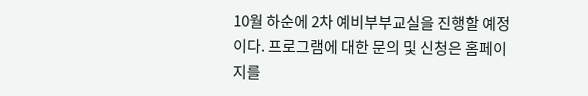10월 하순에 2차 예비부부교실을 진행할 예정이다. 프로그램에 대한 문의 및 신청은 홈페이지를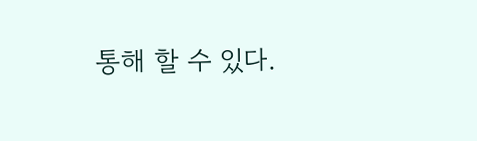통해 할 수 있다.